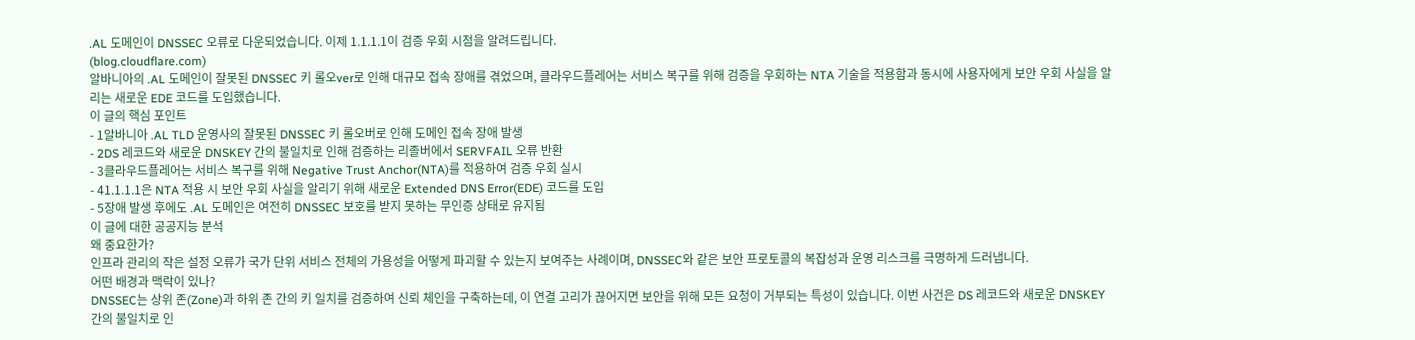.AL 도메인이 DNSSEC 오류로 다운되었습니다. 이제 1.1.1.1이 검증 우회 시점을 알려드립니다.
(blog.cloudflare.com)
알바니아의 .AL 도메인이 잘못된 DNSSEC 키 롤오ver로 인해 대규모 접속 장애를 겪었으며, 클라우드플레어는 서비스 복구를 위해 검증을 우회하는 NTA 기술을 적용함과 동시에 사용자에게 보안 우회 사실을 알리는 새로운 EDE 코드를 도입했습니다.
이 글의 핵심 포인트
- 1알바니아 .AL TLD 운영사의 잘못된 DNSSEC 키 롤오버로 인해 도메인 접속 장애 발생
- 2DS 레코드와 새로운 DNSKEY 간의 불일치로 인해 검증하는 리졸버에서 SERVFAIL 오류 반환
- 3클라우드플레어는 서비스 복구를 위해 Negative Trust Anchor(NTA)를 적용하여 검증 우회 실시
- 41.1.1.1은 NTA 적용 시 보안 우회 사실을 알리기 위해 새로운 Extended DNS Error(EDE) 코드를 도입
- 5장애 발생 후에도 .AL 도메인은 여전히 DNSSEC 보호를 받지 못하는 무인증 상태로 유지됨
이 글에 대한 공공지능 분석
왜 중요한가?
인프라 관리의 작은 설정 오류가 국가 단위 서비스 전체의 가용성을 어떻게 파괴할 수 있는지 보여주는 사례이며, DNSSEC와 같은 보안 프로토콜의 복잡성과 운영 리스크를 극명하게 드러냅니다.
어떤 배경과 맥락이 있나?
DNSSEC는 상위 존(Zone)과 하위 존 간의 키 일치를 검증하여 신뢰 체인을 구축하는데, 이 연결 고리가 끊어지면 보안을 위해 모든 요청이 거부되는 특성이 있습니다. 이번 사건은 DS 레코드와 새로운 DNSKEY 간의 불일치로 인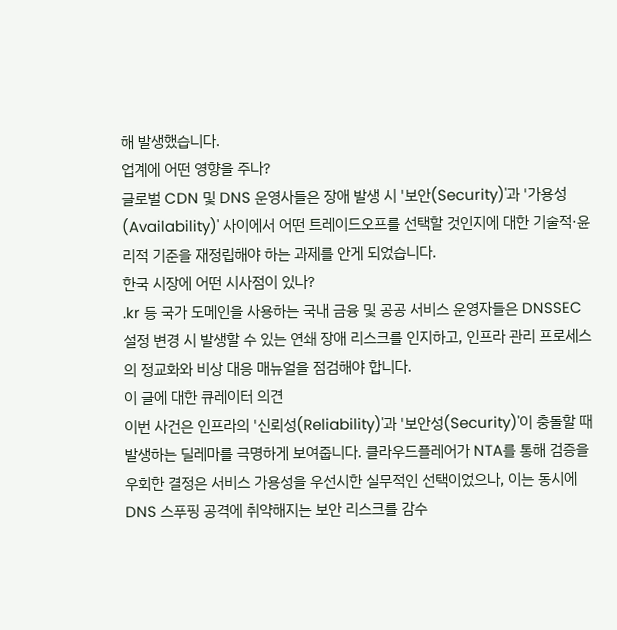해 발생했습니다.
업계에 어떤 영향을 주나?
글로벌 CDN 및 DNS 운영사들은 장애 발생 시 '보안(Security)'과 '가용성(Availability)' 사이에서 어떤 트레이드오프를 선택할 것인지에 대한 기술적·윤리적 기준을 재정립해야 하는 과제를 안게 되었습니다.
한국 시장에 어떤 시사점이 있나?
.kr 등 국가 도메인을 사용하는 국내 금융 및 공공 서비스 운영자들은 DNSSEC 설정 변경 시 발생할 수 있는 연쇄 장애 리스크를 인지하고, 인프라 관리 프로세스의 정교화와 비상 대응 매뉴얼을 점검해야 합니다.
이 글에 대한 큐레이터 의견
이번 사건은 인프라의 '신뢰성(Reliability)'과 '보안성(Security)'이 충돌할 때 발생하는 딜레마를 극명하게 보여줍니다. 클라우드플레어가 NTA를 통해 검증을 우회한 결정은 서비스 가용성을 우선시한 실무적인 선택이었으나, 이는 동시에 DNS 스푸핑 공격에 취약해지는 보안 리스크를 감수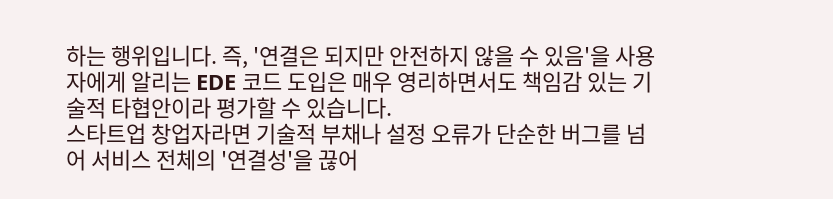하는 행위입니다. 즉, '연결은 되지만 안전하지 않을 수 있음'을 사용자에게 알리는 EDE 코드 도입은 매우 영리하면서도 책임감 있는 기술적 타협안이라 평가할 수 있습니다.
스타트업 창업자라면 기술적 부채나 설정 오류가 단순한 버그를 넘어 서비스 전체의 '연결성'을 끊어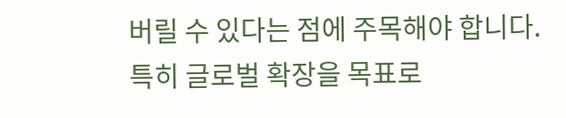버릴 수 있다는 점에 주목해야 합니다. 특히 글로벌 확장을 목표로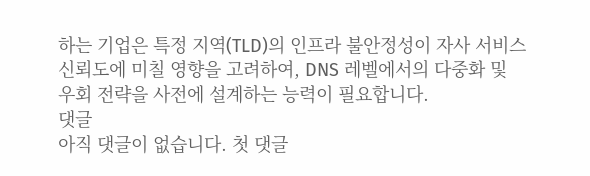하는 기업은 특정 지역(TLD)의 인프라 불안정성이 자사 서비스 신뢰도에 미칠 영향을 고려하여, DNS 레벨에서의 다중화 및 우회 전략을 사전에 설계하는 능력이 필요합니다.
댓글
아직 댓글이 없습니다. 첫 댓글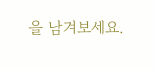을 남겨보세요.